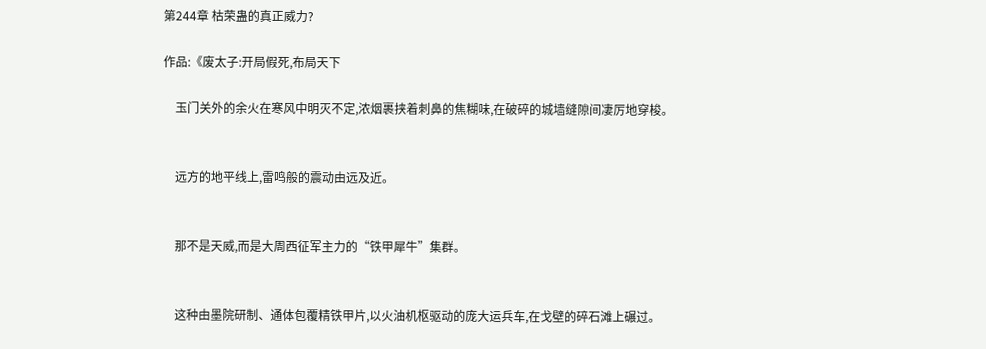第244章 枯荣蛊的真正威力?

作品:《废太子:开局假死,布局天下

    玉门关外的余火在寒风中明灭不定,浓烟裹挟着刺鼻的焦糊味,在破碎的城墙缝隙间凄厉地穿梭。


    远方的地平线上,雷鸣般的震动由远及近。


    那不是天威,而是大周西征军主力的“铁甲犀牛”集群。


    这种由墨院研制、通体包覆精铁甲片,以火油机枢驱动的庞大运兵车,在戈壁的碎石滩上碾过。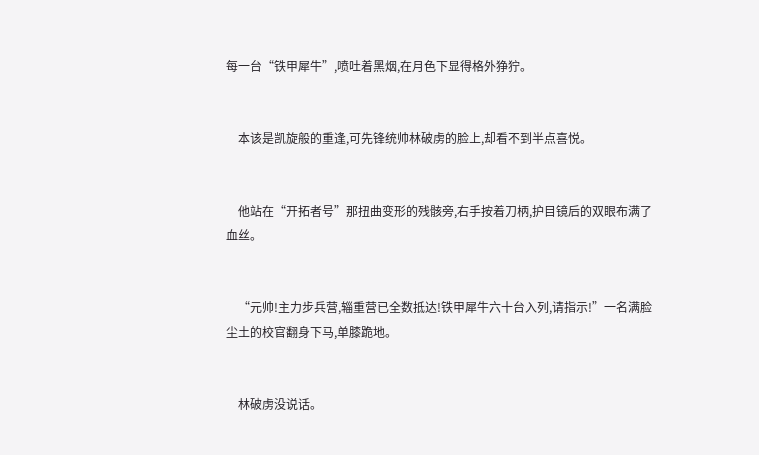每一台“铁甲犀牛”,喷吐着黑烟,在月色下显得格外狰狞。


    本该是凯旋般的重逢,可先锋统帅林破虏的脸上,却看不到半点喜悦。


    他站在“开拓者号”那扭曲变形的残骸旁,右手按着刀柄,护目镜后的双眼布满了血丝。


    “元帅!主力步兵营,辎重营已全数抵达!铁甲犀牛六十台入列,请指示!”一名满脸尘土的校官翻身下马,单膝跪地。


    林破虏没说话。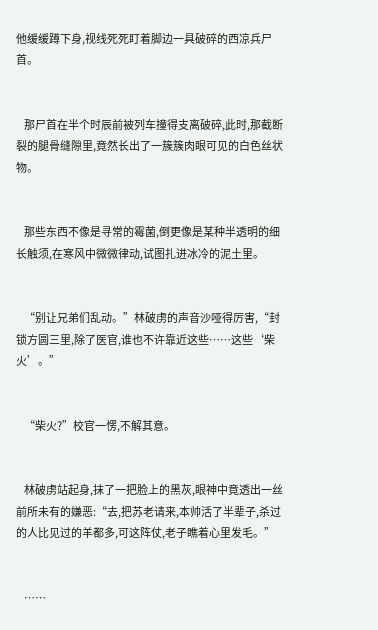他缓缓蹲下身,视线死死盯着脚边一具破碎的西凉兵尸首。


    那尸首在半个时辰前被列车撞得支离破碎,此时,那截断裂的腿骨缝隙里,竟然长出了一簇簇肉眼可见的白色丝状物。


    那些东西不像是寻常的霉菌,倒更像是某种半透明的细长触须,在寒风中微微律动,试图扎进冰冷的泥土里。


    “别让兄弟们乱动。”林破虏的声音沙哑得厉害,“封锁方圆三里,除了医官,谁也不许靠近这些……这些‘柴火’。”


    “柴火?”校官一愣,不解其意。


    林破虏站起身,抹了一把脸上的黑灰,眼神中竟透出一丝前所未有的嫌恶:“去,把苏老请来,本帅活了半辈子,杀过的人比见过的羊都多,可这阵仗,老子瞧着心里发毛。”


    ……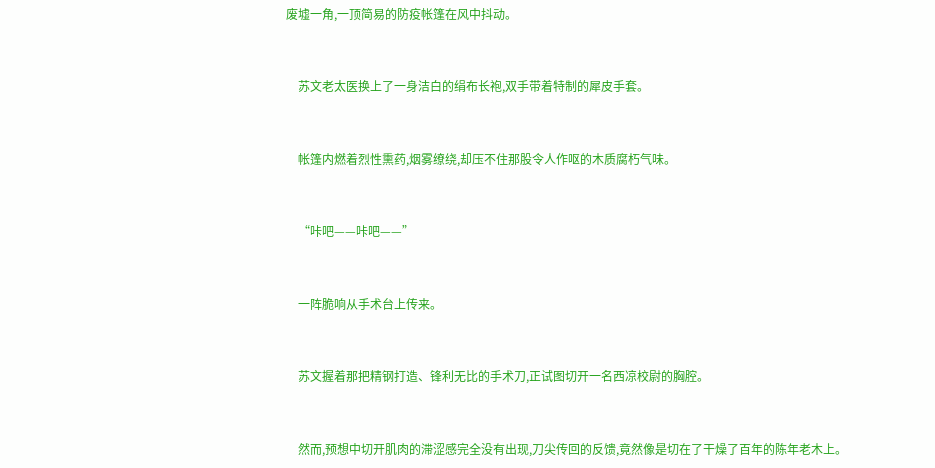废墟一角,一顶简易的防疫帐篷在风中抖动。


    苏文老太医换上了一身洁白的绢布长袍,双手带着特制的犀皮手套。


    帐篷内燃着烈性熏药,烟雾缭绕,却压不住那股令人作呕的木质腐朽气味。


    “咔吧——咔吧——”


    一阵脆响从手术台上传来。


    苏文握着那把精钢打造、锋利无比的手术刀,正试图切开一名西凉校尉的胸腔。


    然而,预想中切开肌肉的滞涩感完全没有出现,刀尖传回的反馈,竟然像是切在了干燥了百年的陈年老木上。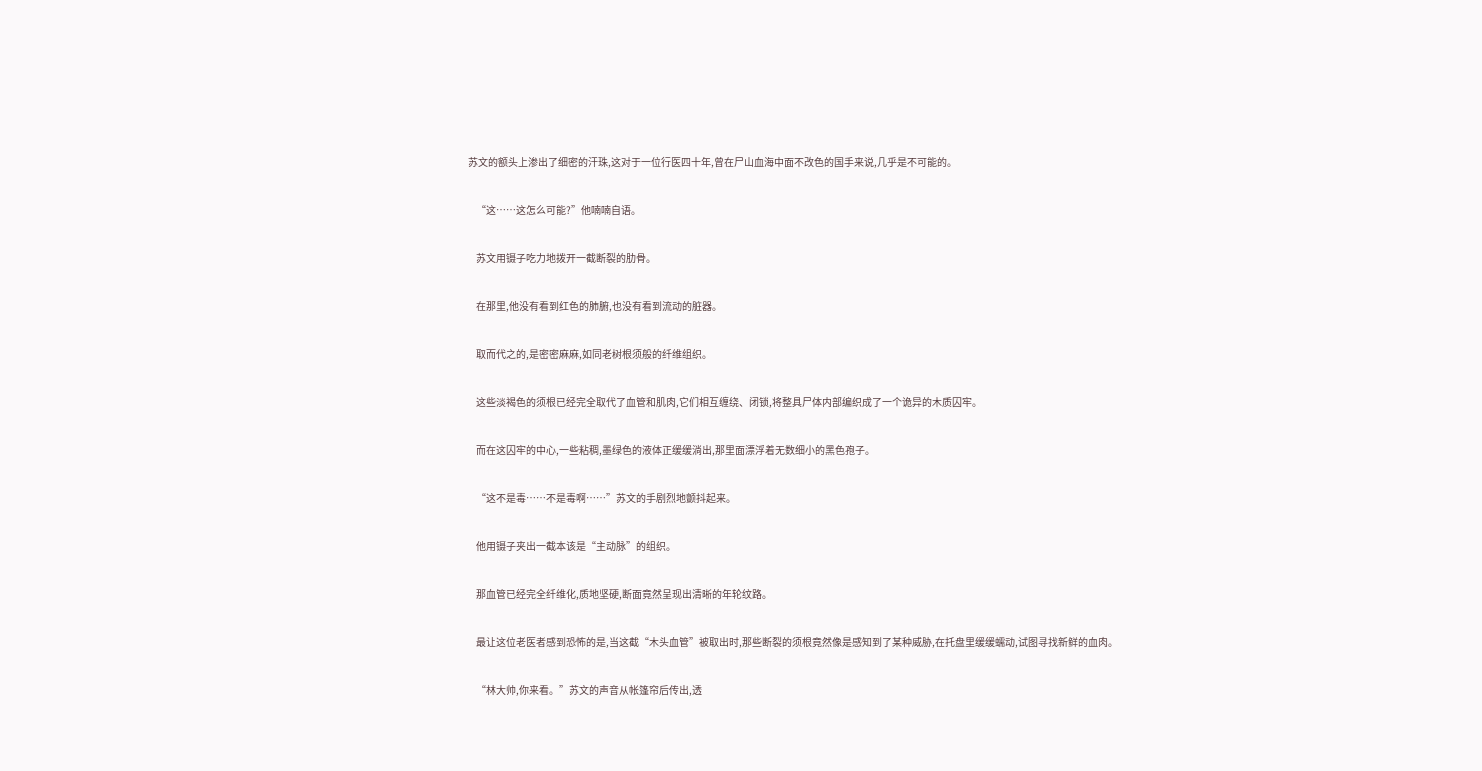苏文的额头上渗出了细密的汗珠,这对于一位行医四十年,曾在尸山血海中面不改色的国手来说,几乎是不可能的。


    “这……这怎么可能?”他喃喃自语。


    苏文用镊子吃力地拨开一截断裂的肋骨。


    在那里,他没有看到红色的肺腑,也没有看到流动的脏器。


    取而代之的,是密密麻麻,如同老树根须般的纤维组织。


    这些淡褐色的须根已经完全取代了血管和肌肉,它们相互缠绕、闭锁,将整具尸体内部编织成了一个诡异的木质囚牢。


    而在这囚牢的中心,一些粘稠,墨绿色的液体正缓缓淌出,那里面漂浮着无数细小的黑色孢子。


    “这不是毒……不是毒啊……”苏文的手剧烈地颤抖起来。


    他用镊子夹出一截本该是“主动脉”的组织。


    那血管已经完全纤维化,质地坚硬,断面竟然呈现出清晰的年轮纹路。


    最让这位老医者感到恐怖的是,当这截“木头血管”被取出时,那些断裂的须根竟然像是感知到了某种威胁,在托盘里缓缓蠕动,试图寻找新鲜的血肉。


    “林大帅,你来看。”苏文的声音从帐篷帘后传出,透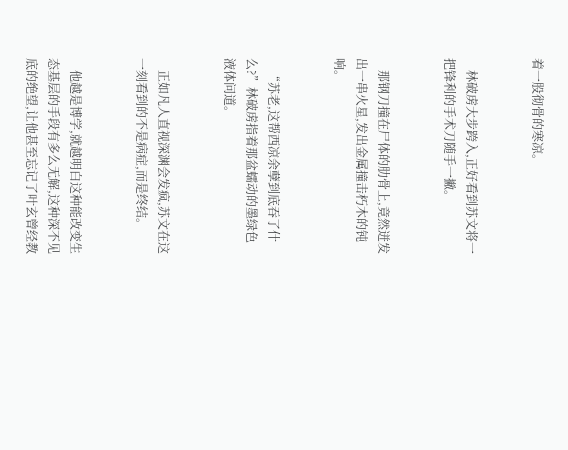着一股彻骨的寒凉。


    林破虏大步跨入,正好看到苏文将一把锋利的手术刀随手一撇。


    那钢刀撞在尸体的肋骨上,竟然迸发出一串火星,发出金属撞击朽木的钝响。


    “苏老,这帮西凉余孽到底吞了什么?”林破虏指着那盆蠕动的墨绿色液体问道。


    正如凡人直视深渊会发疯,苏文在这一刻看到的不是病症,而是终结。


    他越是博学,就越明白这种能改变生态基层的手段有多么无解,这种深不见底的绝望,让他甚至忘记了叶玄曾经教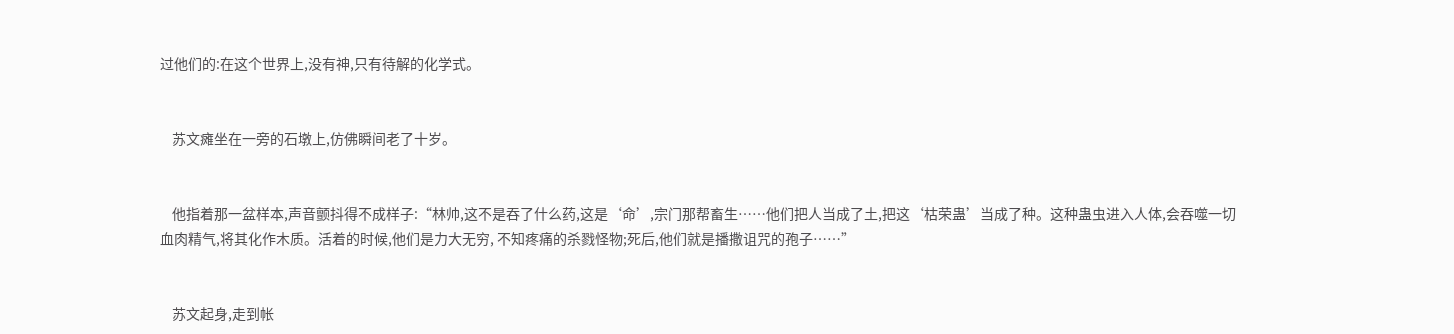过他们的:在这个世界上,没有神,只有待解的化学式。


    苏文瘫坐在一旁的石墩上,仿佛瞬间老了十岁。


    他指着那一盆样本,声音颤抖得不成样子:“林帅,这不是吞了什么药,这是‘命’,宗门那帮畜生……他们把人当成了土,把这‘枯荣蛊’当成了种。这种蛊虫进入人体,会吞噬一切血肉精气,将其化作木质。活着的时候,他们是力大无穷, 不知疼痛的杀戮怪物;死后,他们就是播撒诅咒的孢子……”


    苏文起身,走到帐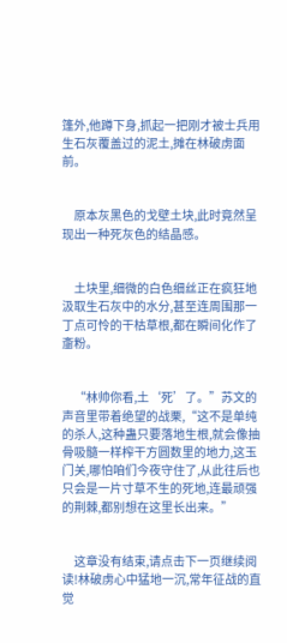篷外,他蹲下身,抓起一把刚才被士兵用生石灰覆盖过的泥土,摊在林破虏面前。


    原本灰黑色的戈壁土块,此时竟然呈现出一种死灰色的结晶感。


    土块里,细微的白色细丝正在疯狂地汲取生石灰中的水分,甚至连周围那一丁点可怜的干枯草根,都在瞬间化作了齑粉。


    “林帅你看,土‘死’了。”苏文的声音里带着绝望的战栗,“这不是单纯的杀人,这种蛊只要落地生根,就会像抽骨吸髓一样榨干方圆数里的地力,这玉门关,哪怕咱们今夜守住了,从此往后也只会是一片寸草不生的死地,连最顽强的荆棘,都别想在这里长出来。”


    这章没有结束,请点击下一页继续阅读!林破虏心中猛地一沉,常年征战的直觉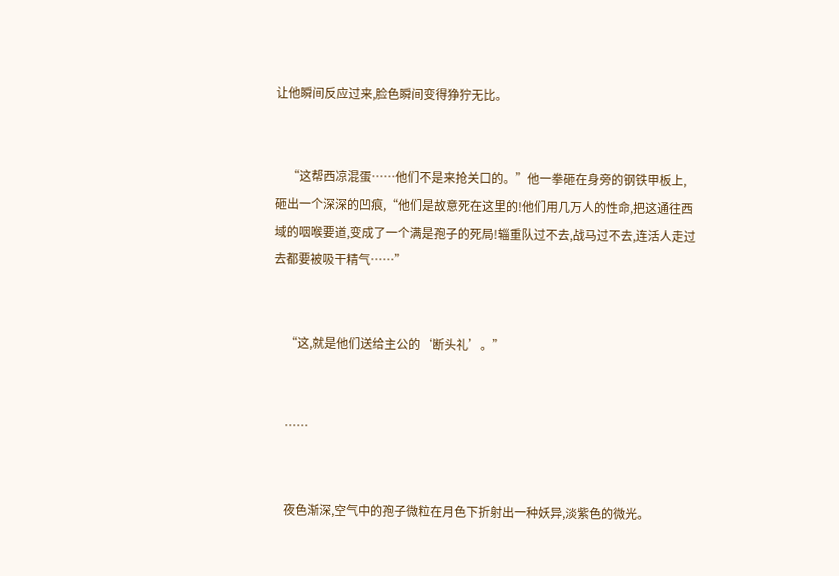让他瞬间反应过来,脸色瞬间变得狰狞无比。


    “这帮西凉混蛋……他们不是来抢关口的。”他一拳砸在身旁的钢铁甲板上,砸出一个深深的凹痕,“他们是故意死在这里的!他们用几万人的性命,把这通往西域的咽喉要道,变成了一个满是孢子的死局!辎重队过不去,战马过不去,连活人走过去都要被吸干精气……”


    “这,就是他们送给主公的‘断头礼’。”


    ……


    夜色渐深,空气中的孢子微粒在月色下折射出一种妖异,淡紫色的微光。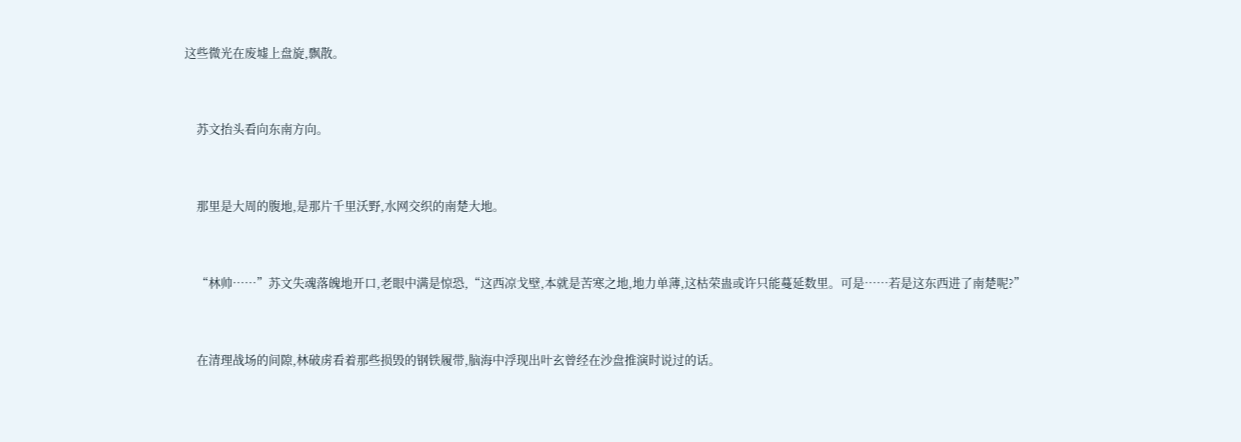这些微光在废墟上盘旋,飘散。


    苏文抬头看向东南方向。


    那里是大周的腹地,是那片千里沃野,水网交织的南楚大地。


    “林帅……”苏文失魂落魄地开口,老眼中满是惊恐,“这西凉戈壁,本就是苦寒之地,地力单薄,这枯荣蛊或许只能蔓延数里。可是……若是这东西进了南楚呢?”


    在清理战场的间隙,林破虏看着那些损毁的钢铁履带,脑海中浮现出叶玄曾经在沙盘推演时说过的话。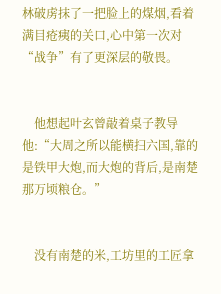林破虏抹了一把脸上的煤烟,看着满目疮痍的关口,心中第一次对“战争”有了更深层的敬畏。


    他想起叶玄曾敲着桌子教导他:“大周之所以能横扫六国,靠的是铁甲大炮,而大炮的背后,是南楚那万顷粮仓。”


    没有南楚的米,工坊里的工匠拿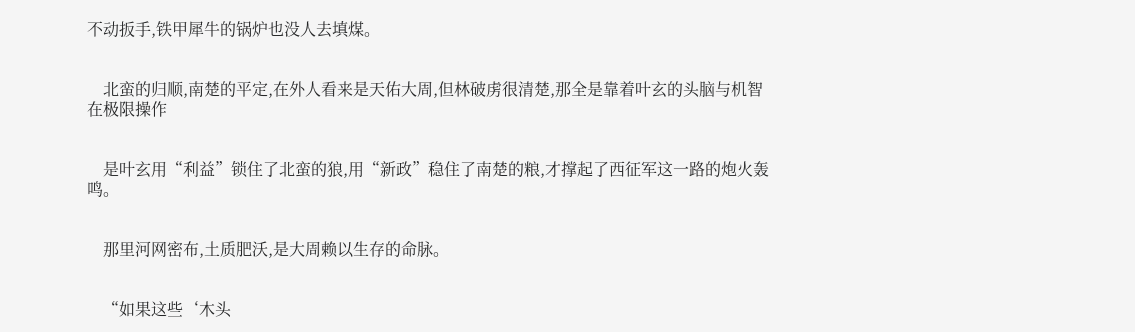不动扳手,铁甲犀牛的锅炉也没人去填煤。


    北蛮的归顺,南楚的平定,在外人看来是天佑大周,但林破虏很清楚,那全是靠着叶玄的头脑与机智在极限操作


    是叶玄用“利益”锁住了北蛮的狼,用“新政”稳住了南楚的粮,才撑起了西征军这一路的炮火轰鸣。


    那里河网密布,土质肥沃,是大周赖以生存的命脉。


    “如果这些‘木头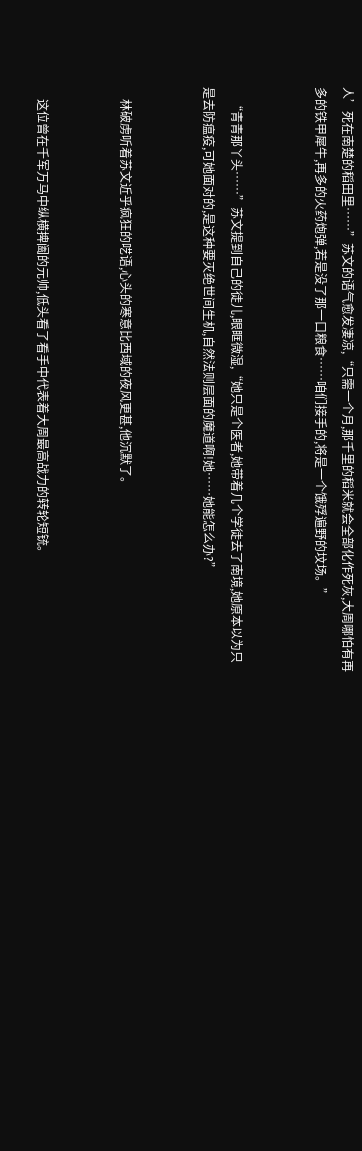人’死在南楚的稻田里……”苏文的语气愈发凄凉,“只需一个月,那千里的稻米就会全部化作死灰,大周哪怕有再多的铁甲犀牛,再多的火药炮弹,若是没了那一口粮食……咱们接手的,将是一个饿殍遍野的坟场。”


    “青青那丫头……”苏文提到自己的徒儿,眼眶微湿,“她只是个医者,她带着几个学徒去了南境,她原本以为只是去防瘟疫,可她面对的,是这种要灭绝世间生机,自然法则层面的魔道啊!她……她能怎么办?”


    林破虏听着苏文近乎疯狂的呓语,心头的寒意比西域的夜风更甚,他沉默了。


    这位曾在千军万马中纵横捭阖的元帅,低头看了看手中代表着大周最高战力的转轮短铳。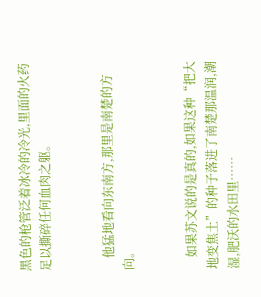黑色的枪管泛着冰冷的冷光,里面的火药足以撕碎任何血肉之躯。


    他猛地看向东南方,那里是南楚的方向。


    如果苏文说的是真的,如果这种“把大地变焦土”的种子落进了南楚那温润,潮湿,肥沃的水田里……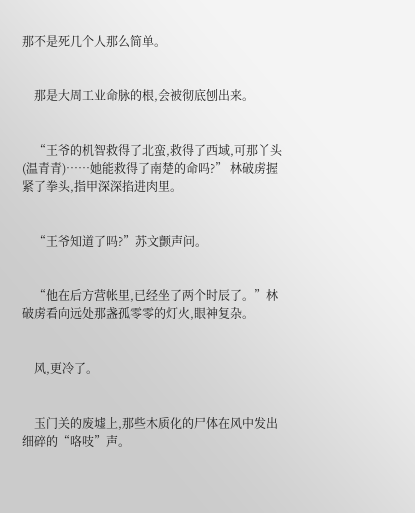那不是死几个人那么简单。


    那是大周工业命脉的根,会被彻底刨出来。


    “王爷的机智救得了北蛮,救得了西域,可那丫头(温青青)……她能救得了南楚的命吗?” 林破虏握紧了拳头,指甲深深掐进肉里。


    “王爷知道了吗?”苏文颤声问。


    “他在后方营帐里,已经坐了两个时辰了。”林破虏看向远处那盏孤零零的灯火,眼神复杂。


    风,更冷了。


    玉门关的废墟上,那些木质化的尸体在风中发出细碎的“咯吱”声。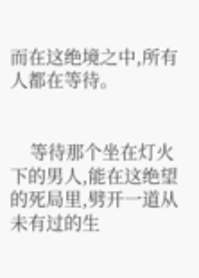而在这绝境之中,所有人都在等待。


    等待那个坐在灯火下的男人,能在这绝望的死局里,劈开一道从未有过的生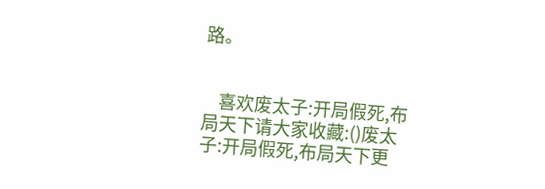路。


    喜欢废太子:开局假死,布局天下请大家收藏:()废太子:开局假死,布局天下更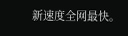新速度全网最快。